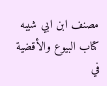مصنف ابن ابي شيبه
كتاب البيوع والأقضية
في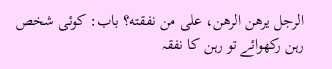الرجل يرهن الرهن، على من نفقته؟ باب: کوئی شخص رہن رکھوائے تو رہن کا نفقہ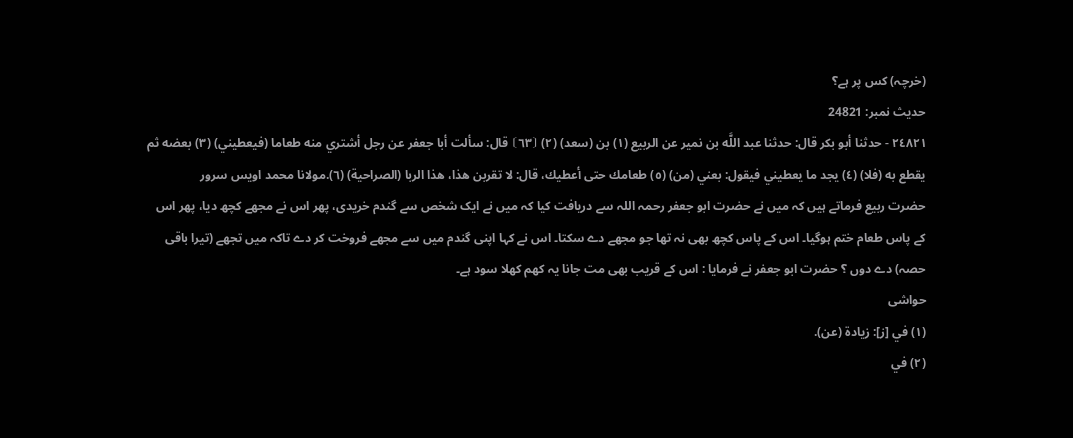(خرچہ) کس پر ہے؟
حدیث نمبر: 24821
٢٤٨٢١ - حدثنا أبو بكر قال: حدثنا عبد اللَّه بن نمير عن الربيع (١) بن (سعد) (٢) ⦗٦٣⦘ قال: سألت أبا جعفر عن رجل أشتري منه طعاما (فيعطيني) (٣) بعضه ثم يقطع به (فلا) (٤) يجد ما يعطيني فيقول: بعني (من) (٥) طعامك حتى أعطيك، قال: لا تقربن هذا، هذا الربا (الصراحية) (٦).مولانا محمد اویس سرور
حضرت ربیع فرماتے ہیں کہ میں نے حضرت ابو جعفر رحمہ اللہ سے دریافت کیا کہ میں نے ایک شخص سے گندم خریدی، پھر اس نے مجھے کچھ دیا، پھر اس کے پاس طعام ختم ہوگیا۔ اس کے پاس کچھ بھی نہ تھا جو مجھے دے سکتا۔ اس نے کہا اپنی گندم میں سے مجھے فروخت کر دے تاکہ میں تجھے (تیرا باقی حصہ) دے دوں ؟ حضرت ابو جعفر نے فرمایا : اس کے قریب بھی مت جانا یہ کھم کھلا سود ہے۔
حواشی
(١) في [ز]: زيادة (عن).
(٢) في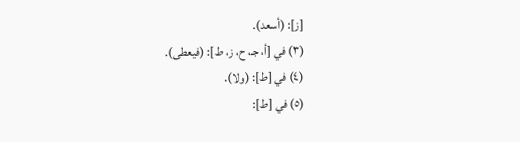[ز]: (أسعد).
(٣) في [أ، جـ، ح، ز، ط]: (فيعطى).
(٤) في [ط]: (ولا).
(٥) في [ط]: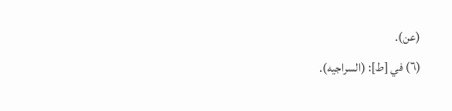(عن).
(٦) في [ط]: (السراجيه).